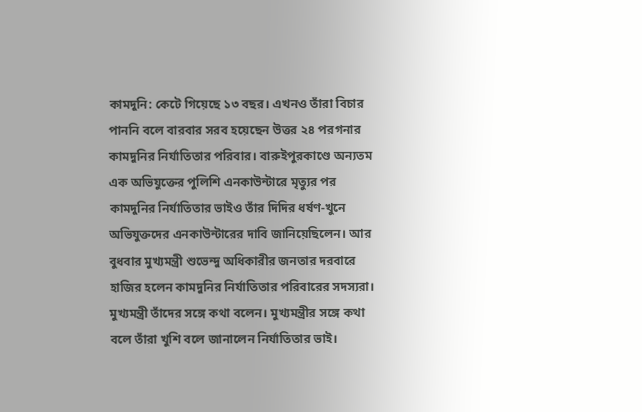কামদুনি: কেটে গিয়েছে ১৩ বছর। এখনও তাঁরা বিচার পাননি বলে বারবার সরব হয়েছেন উত্তর ২৪ পরগনার কামদুনির নির্যাতিতার পরিবার। বারুইপুরকাণ্ডে অন্যতম এক অভিযুক্তের পুলিশি এনকাউন্টারে মৃত্যুর পর কামদুনির নির্যাতিতার ভাইও তাঁর দিদির ধর্ষণ-খুনে অভিযুক্তদের এনকাউন্টারের দাবি জানিয়েছিলেন। আর বুধবার মুখ্যমন্ত্রী শুভেন্দু অধিকারীর জনতার দরবারে হাজির হলেন কামদুনির নির্যাতিতার পরিবারের সদস্যরা। মুখ্যমন্ত্রী তাঁদের সঙ্গে কথা বলেন। মুখ্যমন্ত্রীর সঙ্গে কথা বলে তাঁরা খুশি বলে জানালেন নির্যাতিতার ভাই।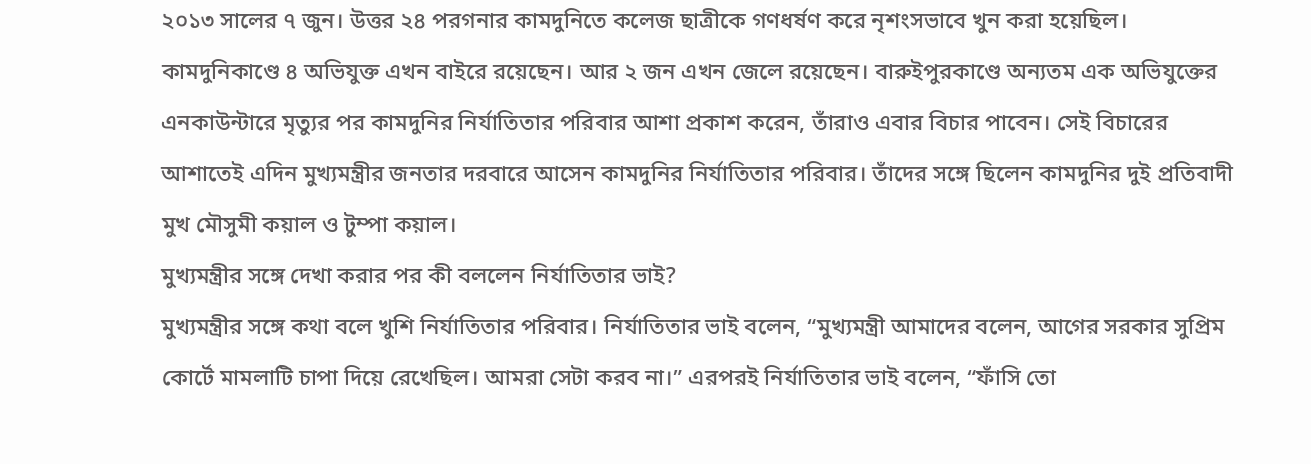২০১৩ সালের ৭ জুন। উত্তর ২৪ পরগনার কামদুনিতে কলেজ ছাত্রীকে গণধর্ষণ করে নৃশংসভাবে খুন করা হয়েছিল। কামদুনিকাণ্ডে ৪ অভিযুক্ত এখন বাইরে রয়েছেন। আর ২ জন এখন জেলে রয়েছেন। বারুইপুরকাণ্ডে অন্যতম এক অভিযুক্তের এনকাউন্টারে মৃত্যুর পর কামদুনির নির্যাতিতার পরিবার আশা প্রকাশ করেন, তাঁরাও এবার বিচার পাবেন। সেই বিচারের আশাতেই এদিন মুখ্যমন্ত্রীর জনতার দরবারে আসেন কামদুনির নির্যাতিতার পরিবার। তাঁদের সঙ্গে ছিলেন কামদুনির দুই প্রতিবাদী মুখ মৌসুমী কয়াল ও টুম্পা কয়াল।
মুখ্যমন্ত্রীর সঙ্গে দেখা করার পর কী বললেন নির্যাতিতার ভাই?
মুখ্যমন্ত্রীর সঙ্গে কথা বলে খুশি নির্যাতিতার পরিবার। নির্যাতিতার ভাই বলেন, “মুখ্যমন্ত্রী আমাদের বলেন, আগের সরকার সুপ্রিম কোর্টে মামলাটি চাপা দিয়ে রেখেছিল। আমরা সেটা করব না।” এরপরই নির্যাতিতার ভাই বলেন, “ফাঁসি তো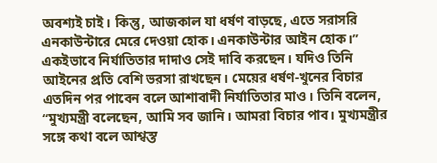অবশ্যই চাই। কিন্তু, আজকাল যা ধর্ষণ বাড়ছে, এতে সরাসরি এনকাউন্টারে মেরে দেওয়া হোক। এনকাউন্টার আইন হোক।” একইভাবে নির্যাতিতার দাদাও সেই দাবি করছেন। যদিও তিনি আইনের প্রতি বেশি ভরসা রাখছেন। মেয়ের ধর্ষণ-খুনের বিচার এতদিন পর পাবেন বলে আশাবাদী নির্যাতিতার মাও। তিনি বলেন, “মুখ্যমন্ত্রী বলেছেন, আমি সব জানি। আমরা বিচার পাব। মুখ্যমন্ত্রীর সঙ্গে কথা বলে আশ্বস্ত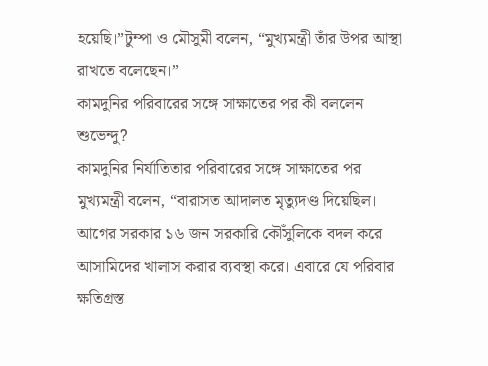হয়েছি।”টুম্পা ও মৌসুমী বলেন, “মুখ্যমন্ত্রী তাঁর উপর আস্থা রাখতে বলেছেন।”
কামদুনির পরিবারের সঙ্গে সাক্ষাতের পর কী বললেন শুভেন্দু?
কামদুনির নির্যাতিতার পরিবারের সঙ্গে সাক্ষাতের পর মুখ্যমন্ত্রী বলেন, “বারাসত আদালত মৃত্যুদণ্ড দিয়েছিল। আগের সরকার ১৬ জন সরকারি কৌঁসুলিকে বদল করে আসামিদের খালাস করার ব্যবস্থা করে। এবারে যে পরিবার ক্ষতিগ্রস্ত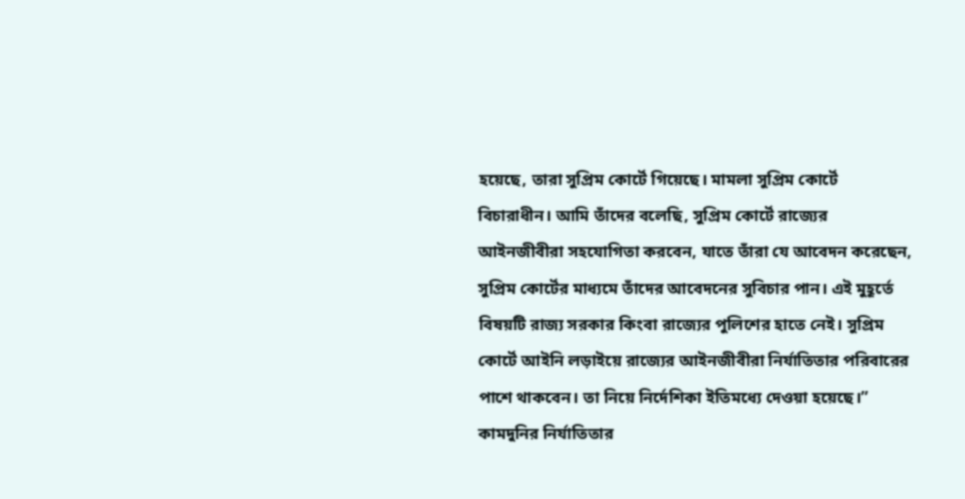হয়েছে, তারা সুপ্রিম কোর্টে গিয়েছে। মামলা সুপ্রিম কোর্টে বিচারাধীন। আমি তাঁদের বলেছি, সুপ্রিম কোর্টে রাজ্যের আইনজীবীরা সহযোগিতা করবেন, যাতে তাঁরা যে আবেদন করেছেন, সুপ্রিম কোর্টের মাধ্যমে তাঁদের আবেদনের সুবিচার পান। এই মুহূর্তে বিষয়টি রাজ্য সরকার কিংবা রাজ্যের পুলিশের হাতে নেই। সুপ্রিম কোর্টে আইনি লড়াইয়ে রাজ্যের আইনজীবীরা নির্যাতিতার পরিবারের পাশে থাকবেন। তা নিয়ে নির্দেশিকা ইতিমধ্যে দেওয়া হয়েছে।”
কামদুনির নির্যাতিতার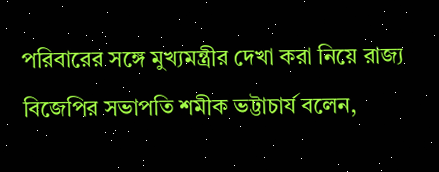পরিবারের সঙ্গে মুখ্যমন্ত্রীর দেখা করা নিয়ে রাজ্য বিজেপির সভাপতি শমীক ভট্টাচার্য বলেন,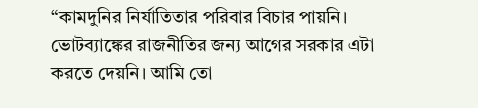“কামদুনির নির্যাতিতার পরিবার বিচার পায়নি। ভোটব্যাঙ্কের রাজনীতির জন্য আগের সরকার এটা করতে দেয়নি। আমি তো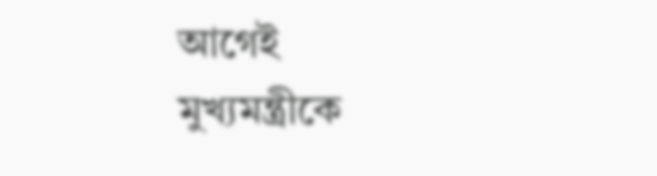আগেই মুখ্যমন্ত্রীকে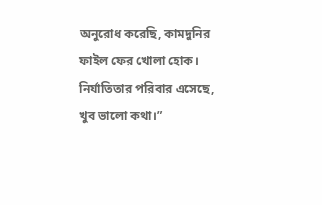অনুরোধ করেছি, কামদুনির ফাইল ফের খোলা হোক। নির্যাতিতার পরিবার এসেছে, খুব ভালো কথা।”